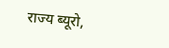राज्य ब्यूरो,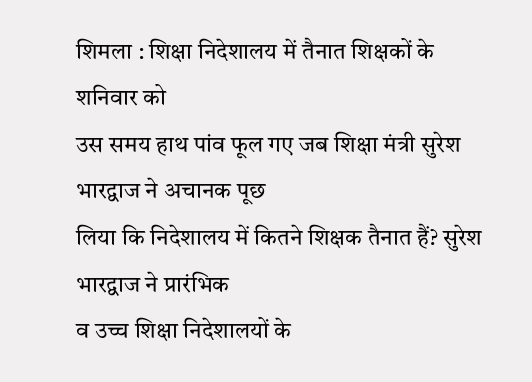शिमला : शिक्षा निदेशालय में तैनात शिक्षकों के शनिवार को
उस समय हाथ पांव फूल गए जब शिक्षा मंत्री सुरेश भारद्वाज ने अचानक पूछ
लिया कि निदेशालय में कितने शिक्षक तैनात हैं? सुरेश भारद्वाज ने प्रारंभिक
व उच्च शिक्षा निदेशालयों के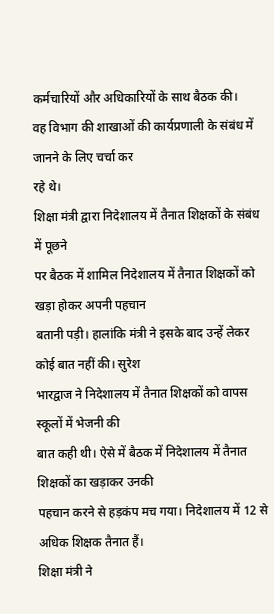कर्मचारियों और अधिकारियों के साथ बैठक की।
वह विभाग की शाखाओं की कार्यप्रणाली के संबंध में जानने के लिए चर्चा कर
रहे थे।
शिक्षा मंत्री द्वारा निदेशालय में तैनात शिक्षकों के संबंध में पूछने
पर बैठक में शामिल निदेशालय में तैनात शिक्षकों को खड़ा होकर अपनी पहचान
बतानी पड़ी। हालांकि मंत्री ने इसके बाद उन्हें लेकर कोई बात नहीं की। सुरेश
भारद्वाज ने निदेशालय में तैनात शिक्षकों को वापस स्कूलों में भेजनी की
बात कही थी। ऐसे में बैठक में निदेशालय में तैनात शिक्षकों का खड़ाकर उनकी
पहचान करने से हड़कंप मच गया। निदेशालय में 12 से अधिक शिक्षक तैनात हैं।
शिक्षा मंत्री ने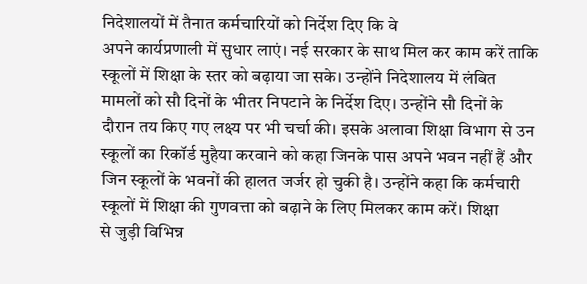निदेशालयों में तैनात कर्मचारियों को निर्देश दिए कि वे
अपने कार्यप्रणाली में सुधार लाएं। नई सरकार के साथ मिल कर काम करें ताकि
स्कूलों में शिक्षा के स्तर को बढ़ाया जा सके। उन्होंने निदेशालय में लंबित
मामलों को सौ दिनों के भीतर निपटाने के निर्देश दिए। उन्होंने सौ दिनों के
दौरान तय किए गए लक्ष्य पर भी चर्चा की। इसके अलावा शिक्षा विभाग से उन
स्कूलों का रिकॉर्ड मुहैया करवाने को कहा जिनके पास अपने भवन नहीं हैं और
जिन स्कूलों के भवनों की हालत जर्जर हो चुकी है। उन्होंने कहा कि कर्मचारी
स्कूलों में शिक्षा की गुणवत्ता को बढ़ाने के लिए मिलकर काम करें। शिक्षा
से जुड़ी विभिन्न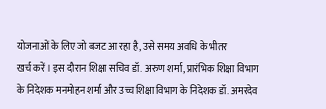योजनाओं के लिए जो बजट आ रहा है, उसे समय अवधि के भीतर
खर्च करें। इस दौरान शिक्षा सचिव डॉ. अरुण शर्मा, प्रारंभिक शिक्षा विभाग
के निदेशक मनमोहन शर्मा और उच्च शिक्षा विभाग के निदेशक डॉ. अमरदेव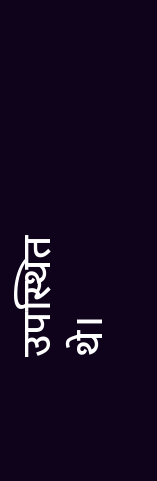उपस्थित
थे।